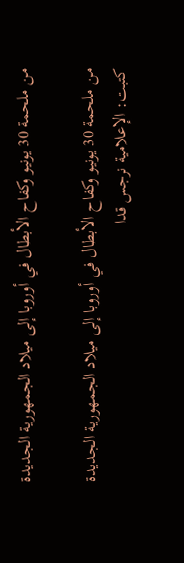من ملحمة 30 يونيو وكفاح الأبطال في أوروبا إلى ميلاد الجمهورية الجديدة

من ملحمة 30 يونيو وكفاح الأبطال في أوروبا إلى ميلاد الجمهورية الجديدة
كتبت: الإعلامية نرجس قدا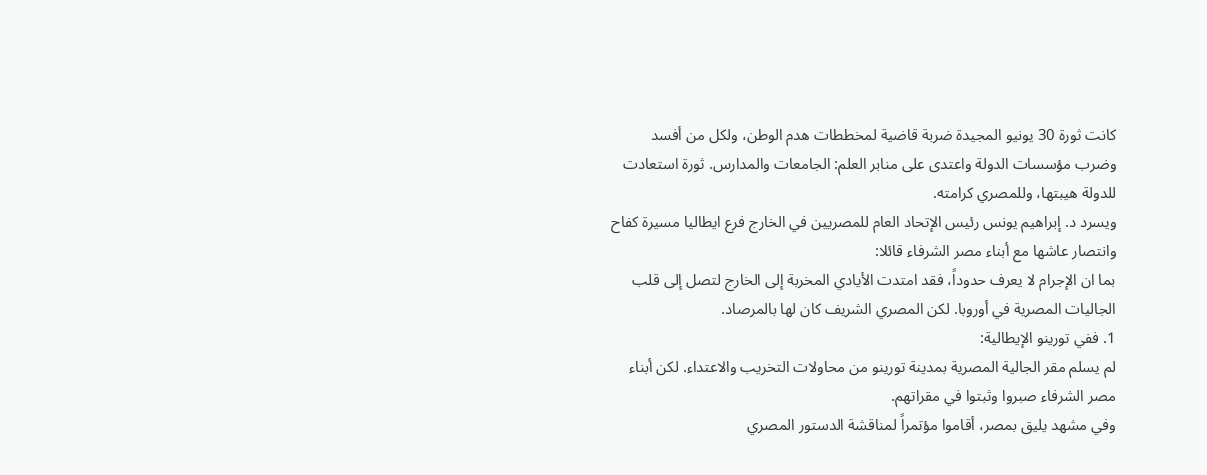كانت ثورة 30 يونيو المجيدة ضربة قاضية لمخططات هدم الوطن، ولكل من أفسد وضرب مؤسسات الدولة واعتدى على منابر العلم: الجامعات والمدارس. ثورة استعادت للدولة هيبتها، وللمصري كرامته.
ويسرد د. إبراهيم يونس رئيس الإتحاد العام للمصريين في الخارج فرع ايطاليا مسيرة كفاح وانتصار عاشها مع أبناء مصر الشرفاء قائلا:
بما ان الإجرام لا يعرف حدوداً، فقد امتدت الأيادي المخربة إلى الخارج لتصل إلى قلب الجاليات المصرية في أوروبا. لكن المصري الشريف كان لها بالمرصاد.
1. ففي تورينو الإيطالية:
لم يسلم مقر الجالية المصرية بمدينة تورينو من محاولات التخريب والاعتداء. لكن أبناء مصر الشرفاء صبروا وثبتوا في مقراتهم.
وفي مشهد يليق بمصر، أقاموا مؤتمراً لمناقشة الدستور المصري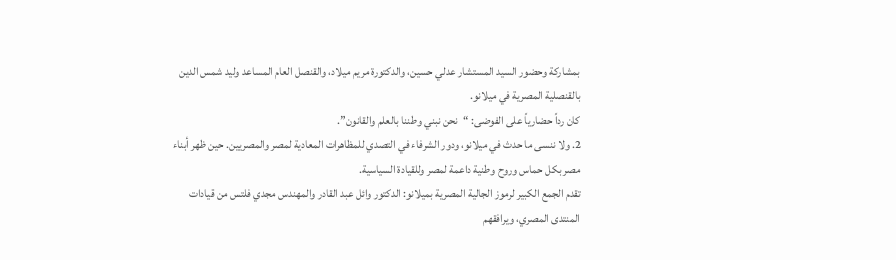بمشاركة وحضور السيد المستشار عدلي حسين، والدكتورة مريم ميلاد، والقنصل العام المساعد وليد شمس الدين بالقنصلية المصرية في ميلانو.
كان رداً حضارياً على الفوضى: “نحن نبني وطننا بالعلم والقانون”.
2. ولا ننسى ما حدث في ميلانو، ودور الشرفاء في التصدي للمظاهرات المعادية لمصر والمصريين. حين ظهر أبناء مصر بكل حماس وروح وطنية داعمة لمصر وللقيادة السياسية.
تقدم الجمع الكبير لرموز الجالية المصرية بميلانو: الدكتور وائل عبد القادر والمهندس مجدي فلتس من قيادات المنتدى المصري، ويرافقهم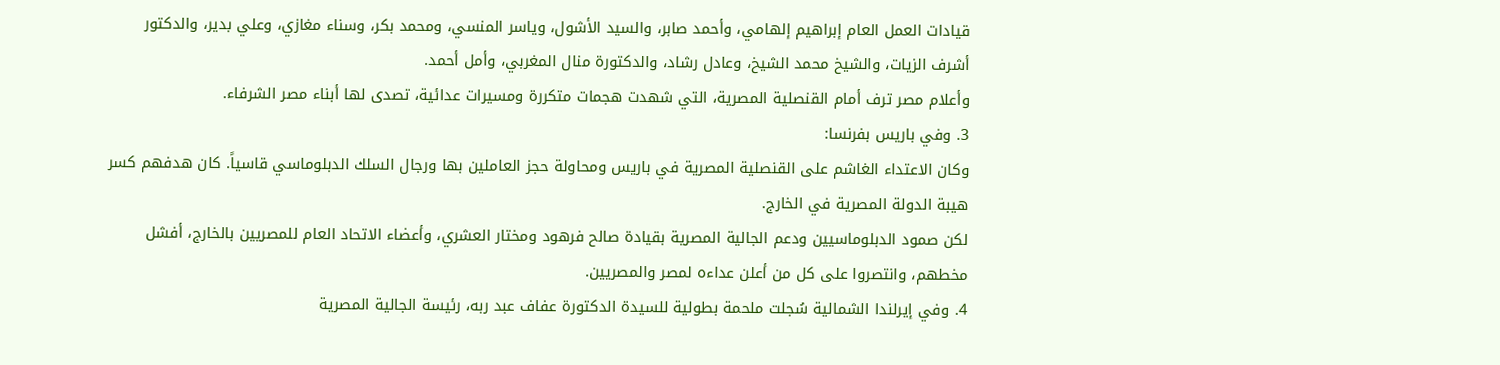قيادات العمل العام إبراهيم إلهامي، وأحمد صابر، والسيد الأشول، وياسر المنسي، ومحمد بكر، وسناء مغازي، وعلي بدير، والدكتور أشرف الزيات، والشيخ محمد الشيخ، وعادل رشاد، والدكتورة منال المغربي، وأمل أحمد.
وأعلام مصر ترف أمام القنصلية المصرية، التي شهدت هجمات متكررة ومسيرات عدائية، تصدى لها أبناء مصر الشرفاء.
3. وفي باريس بفرنسا:
وكان الاعتداء الغاشم على القنصلية المصرية في باريس ومحاولة حجز العاملين بها ورجال السلك الدبلوماسي قاسياً. كان هدفهم كسر هيبة الدولة المصرية في الخارج.
لكن صمود الدبلوماسيين ودعم الجالية المصرية بقيادة صالح فرهود ومختار العشري، وأعضاء الاتحاد العام للمصريين بالخارج، أفشل مخطهم، وانتصروا على كل من أعلن عداءه لمصر والمصريين.
4. وفي إيرلندا الشمالية سُجلت ملحمة بطولية للسيدة الدكتورة عفاف عبد ربه، رئيسة الجالية المصرية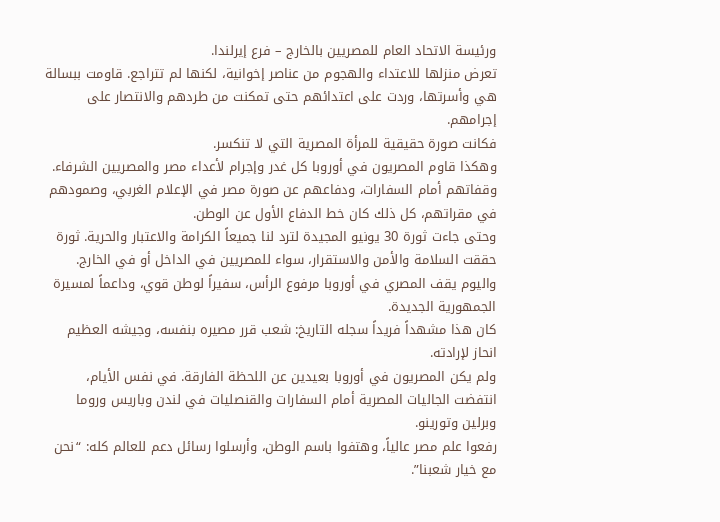ورئيسة الاتحاد العام للمصريين بالخارج – فرع إيرلندا.
تعرض منزلها للاعتداء والهجوم من عناصر إخوانية، لكنها لم تتراجع. قاومت ببسالة هي وأسرتها، وردت على اعتدائهم حتى تمكنت من طردهم والانتصار على إجرامهم.
فكانت صورة حقيقية للمرأة المصرية التي لا تنكسر.
وهكذا قاوم المصريون في أوروبا كل غدر وإجرام لأعداء مصر والمصريين الشرفاء. وقفاتهم أمام السفارات، ودفاعهم عن صورة مصر في الإعلام الغربي، وصمودهم في مقراتهم، كل ذلك كان خط الدفاع الأول عن الوطن.
وحتى جاءت ثورة 30 يونيو المجيدة لترد لنا جميعاً الكرامة والاعتبار والحرية. ثورة حققت السلامة والأمن والاستقرار، سواء للمصريين في الداخل أو في الخارج.
واليوم يقف المصري في أوروبا مرفوع الرأس، سفيراً لوطن قوي، وداعماً لمسيرة الجمهورية الجديدة.
كان هذا مشهداً فريداً سجله التاريخ: شعب قرر مصيره بنفسه، وجيشه العظيم انحاز لإرادته.
ولم يكن المصريون في أوروبا بعيدين عن اللحظة الفارقة. في نفس الأيام، انتفضت الجاليات المصرية أمام السفارات والقنصليات في لندن وباريس وروما وبرلين وتورينو.
رفعوا علم مصر عالياً، وهتفوا باسم الوطن، وأرسلوا رسائل دعم للعالم كله: “نحن مع خيار شعبنا”.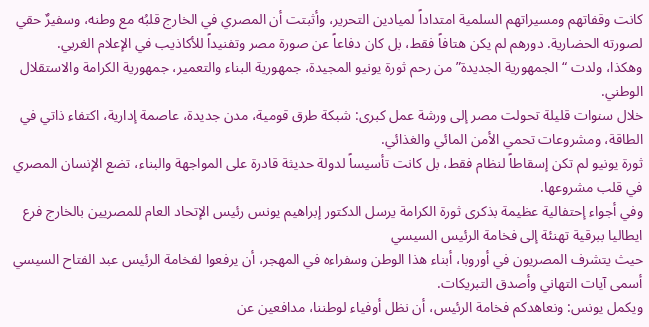كانت وقفاتهم ومسيراتهم السلمية امتداداً لميادين التحرير، وأثبتت أن المصري في الخارج قلبُه مع وطنه، وسفيرٌ حقي لصورته الحضارية. دورهم لم يكن هتافاً فقط، بل كان دفاعاً عن صورة مصر وتفنيداً للأكاذيب في الإعلام الغربي.
وهكذا، ولدت “الجمهورية الجديدة” من رحم ثورة يونيو المجيدة، جمهورية البناء والتعمير، جمهورية الكرامة والاستقلال الوطني.
خلال سنوات قليلة تحولت مصر إلى ورشة عمل كبرى: شبكة طرق قومية، مدن جديدة، عاصمة إدارية، اكتفاء ذاتي في الطاقة، ومشروعات تحمي الأمن المائي والغذائي.
ثورة يونيو لم تكن إسقاطاً لنظام فقط، بل كانت تأسيساً لدولة حديثة قادرة على المواجهة والبناء، تضع الإنسان المصري في قلب مشروعها.
وفي أجواء إحتفالية عظيمة بذكرى ثورة الكرامة يرسل الدكتور إبراهيم يونس رئيس الإتحاد العام للمصريين بالخارج فرع ايطاليا ببرقية تهنئة إلى فخامة الرئيس السيسي
حيث يتشرف المصريون في أوروبا، أبناء هذا الوطن وسفراءه في المهجر، أن يرفعوا لفخامة الرئيس عبد الفتاح السيسي أسمى آيات التهاني وأصدق التبريكات.
ويكمل يونس: ونعاهدكم فخامة الرئيس، أن نظل أوفياء لوطننا، مدافعين عن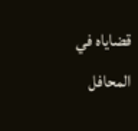قضاياه في المحافل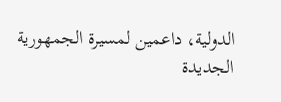الدولية، داعمين لمسيرة الجمهورية الجديدة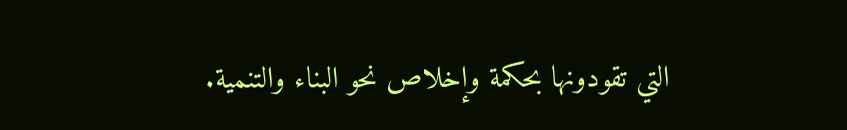التي تقودونها بحكمة وإخلاص نحو البناء والتنمية.